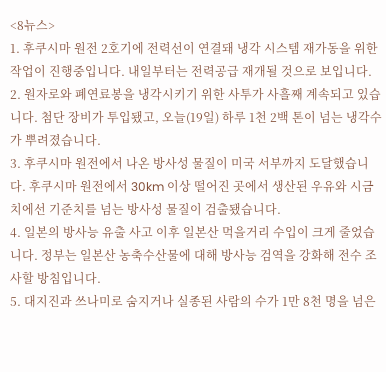<8뉴스>
1. 후쿠시마 원전 2호기에 전력선이 연결돼 냉각 시스템 재가동을 위한 작업이 진행중입니다. 내일부터는 전력공급 재개될 것으로 보입니다.
2. 원자로와 폐연료봉을 냉각시키기 위한 사투가 사흘째 계속되고 있습니다. 첨단 장비가 투입됐고, 오늘(19일) 하루 1천 2백 톤이 넘는 냉각수가 뿌려졌습니다.
3. 후쿠시마 원전에서 나온 방사성 물질이 미국 서부까지 도달했습니다. 후쿠시마 원전에서 30km 이상 떨어진 곳에서 생산된 우유와 시금치에선 기준치를 넘는 방사성 물질이 검출됐습니다.
4. 일본의 방사능 유출 사고 이후 일본산 먹을거리 수입이 크게 줄었습니다. 정부는 일본산 농축수산물에 대해 방사능 검역을 강화해 전수 조사할 방침입니다.
5. 대지진과 쓰나미로 숨지거나 실종된 사람의 수가 1만 8천 명을 넘은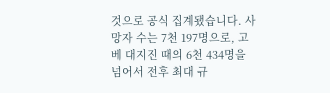것으로 공식 집계됐습니다. 사망자 수는 7천 197명으로, 고베 대지진 때의 6천 434명을 넘어서 전후 최대 규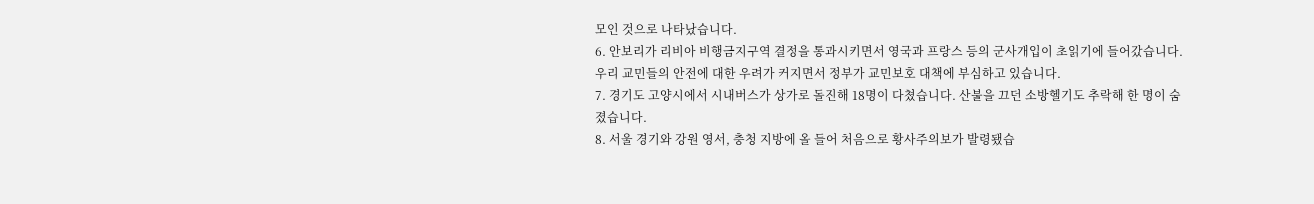모인 것으로 나타났습니다.
6. 안보리가 리비아 비행금지구역 결정을 통과시키면서 영국과 프랑스 등의 군사개입이 초읽기에 들어갔습니다. 우리 교민들의 안전에 대한 우려가 커지면서 정부가 교민보호 대책에 부심하고 있습니다.
7. 경기도 고양시에서 시내버스가 상가로 돌진해 18명이 다쳤습니다. 산불을 끄던 소방헬기도 추락해 한 명이 숨졌습니다.
8. 서울 경기와 강원 영서, 충청 지방에 올 들어 처음으로 황사주의보가 발령됐습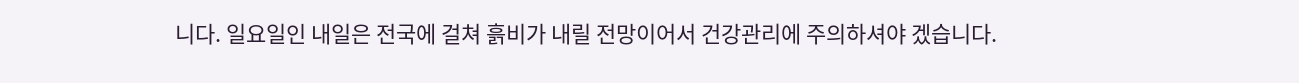니다. 일요일인 내일은 전국에 걸쳐 흙비가 내릴 전망이어서 건강관리에 주의하셔야 겠습니다.